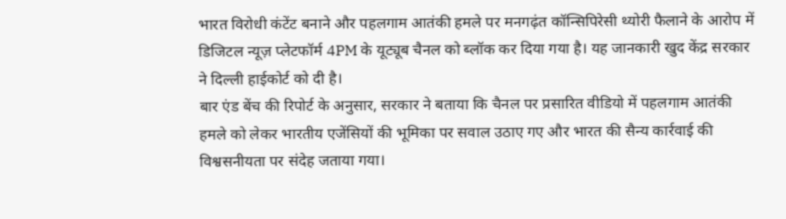भारत विरोधी कंटेंट बनाने और पहलगाम आतंकी हमले पर मनगढ़ंत कॉन्सिपिरेसी थ्योरी फैलाने के आरोप में डिजिटल न्यूज़ प्लेटफॉर्म 4PM के यूट्यूब चैनल को ब्लॉक कर दिया गया है। यह जानकारी खुद केंद्र सरकार ने दिल्ली हाईकोर्ट को दी है।
बार एंड बेंच की रिपोर्ट के अनुसार, सरकार ने बताया कि चैनल पर प्रसारित वीडियो में पहलगाम आतंकी हमले को लेकर भारतीय एजेंसियों की भूमिका पर सवाल उठाए गए और भारत की सैन्य कार्रवाई की विश्वसनीयता पर संदेह जताया गया।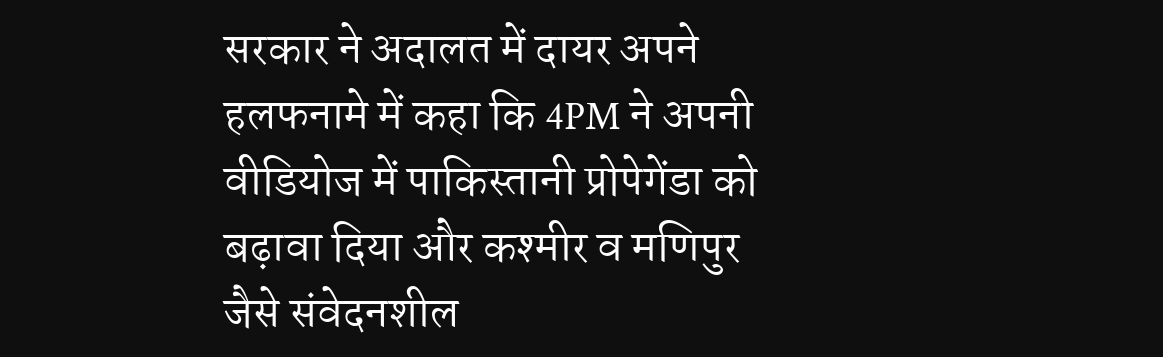सरकार ने अदालत में दायर अपने हलफनामे में कहा कि 4PM ने अपनी वीडियोज में पाकिस्तानी प्रोपेगेंडा को बढ़ावा दिया और कश्मीर व मणिपुर जैसे संवेदनशील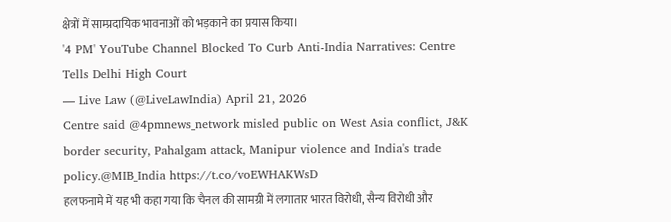क्षेत्रों में साम्प्रदायिक भावनाओं को भड़काने का प्रयास किया।
'4 PM' YouTube Channel Blocked To Curb Anti-India Narratives: Centre Tells Delhi High Court
— Live Law (@LiveLawIndia) April 21, 2026
Centre said @4pmnews_network misled public on West Asia conflict, J&K border security, Pahalgam attack, Manipur violence and India's trade policy.@MIB_India https://t.co/voEWHAKWsD
हलफनामे में यह भी कहा गया कि चैनल की सामग्री में लगातार भारत विरोधी, सैन्य विरोधी और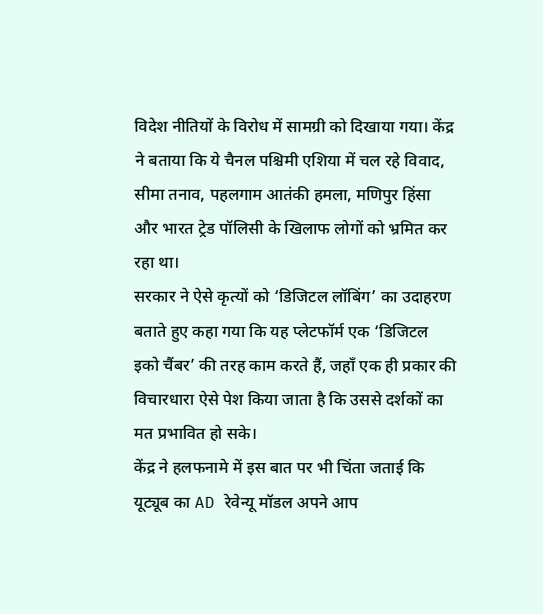विदेश नीतियों के विरोध में सामग्री को दिखाया गया। केंद्र ने बताया कि ये चैनल पश्चिमी एशिया में चल रहे विवाद, सीमा तनाव, पहलगाम आतंकी हमला, मणिपुर हिंसा और भारत ट्रेड पॉलिसी के खिलाफ लोगों को भ्रमित कर रहा था।
सरकार ने ऐसे कृत्यों को ‘डिजिटल लॉबिंग’ का उदाहरण बताते हुए कहा गया कि यह प्लेटफॉर्म एक ‘डिजिटल इको चैंबर’ की तरह काम करते हैं, जहाँ एक ही प्रकार की विचारधारा ऐसे पेश किया जाता है कि उससे दर्शकों का मत प्रभावित हो सके।
केंद्र ने हलफनामे में इस बात पर भी चिंता जताई कि यूट्यूब का AD रेवेन्यू मॉडल अपने आप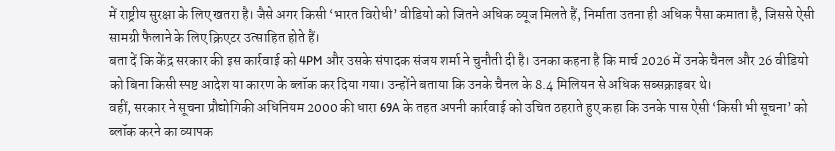में राष्ट्रीय सुरक्षा के लिए खतरा है। जैसे अगर किसी ‘भारत विरोधी’ वीडियो को जितने अधिक व्यूज मिलते हैं, निर्माता उतना ही अधिक पैसा कमाता है, जिससे ऐसी सामग्री फैलाने के लिए क्रिएटर उत्साहित होते हैं।
बता दें कि केंद्र सरकार की इस कार्रवाई को 4PM और उसके संपादक संजय शर्मा ने चुनौती दी है। उनका कहना है कि मार्च 2026 में उनके चैनल और 26 वीडियो को बिना किसी स्पष्ट आदेश या कारण के ब्लॉक कर दिया गया। उन्होंने बताया कि उनके चैनल के 8.4 मिलियन से अधिक सब्सक्राइबर थे।
वहीं, सरकार ने सूचना प्रौद्योगिकी अधिनियम 2000 की धारा 69A के तहत अपनी कार्रवाई को उचित ठहराते हुए कहा कि उनके पास ऐसी ‘किसी भी सूचना’ को ब्लॉक करने का व्यापक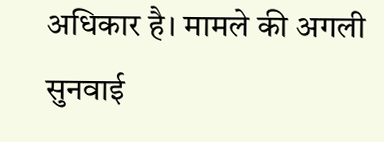अधिकार है। मामले की अगली सुनवाई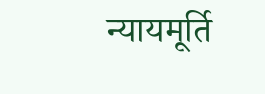न्यायमूर्ति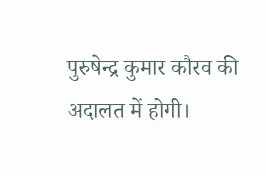पुरुषेन्द्र कुमार कौरव की अदालत में होगी।